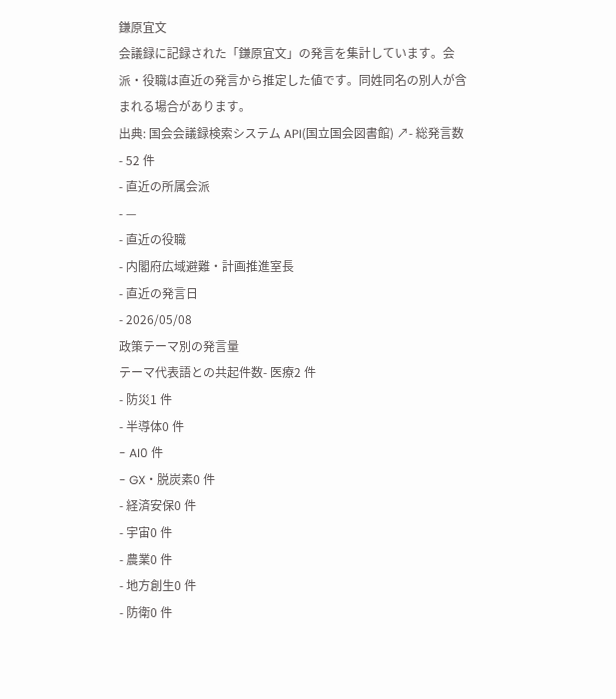鎌原宜文
会議録に記録された「鎌原宜文」の発言を集計しています。会派・役職は直近の発言から推定した値です。同姓同名の別人が含まれる場合があります。
出典: 国会会議録検索システム API(国立国会図書館) ↗- 総発言数
- 52 件
- 直近の所属会派
- —
- 直近の役職
- 内閣府広域避難・計画推進室長
- 直近の発言日
- 2026/05/08
政策テーマ別の発言量
テーマ代表語との共起件数- 医療2 件
- 防災1 件
- 半導体0 件
- AI0 件
- GX・脱炭素0 件
- 経済安保0 件
- 宇宙0 件
- 農業0 件
- 地方創生0 件
- 防衛0 件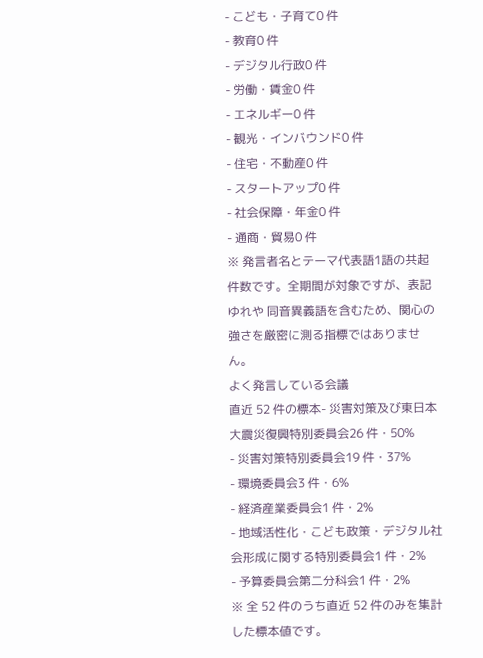- こども・子育て0 件
- 教育0 件
- デジタル行政0 件
- 労働・賃金0 件
- エネルギー0 件
- 観光・インバウンド0 件
- 住宅・不動産0 件
- スタートアップ0 件
- 社会保障・年金0 件
- 通商・貿易0 件
※ 発言者名とテーマ代表語1語の共起件数です。全期間が対象ですが、表記ゆれや 同音異義語を含むため、関心の強さを厳密に測る指標ではありません。
よく発言している会議
直近 52 件の標本- 災害対策及び東日本大震災復興特別委員会26 件・50%
- 災害対策特別委員会19 件・37%
- 環境委員会3 件・6%
- 経済産業委員会1 件・2%
- 地域活性化・こども政策・デジタル社会形成に関する特別委員会1 件・2%
- 予算委員会第二分科会1 件・2%
※ 全 52 件のうち直近 52 件のみを集計した標本値です。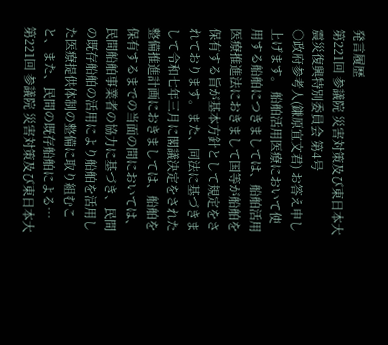発言履歴
第221回 参議院 災害対策及び東日本大震災復興特別委員会 第4号
○政府参考人(鎌原宜文君) お答え申し上げます。 船舶活用医療において使用する船舶につきましては、船舶活用医療推進法におきまして国等が船舶を保有する旨が基本方針として規定をされております。また、同法に基づきまして令和七年三月に閣議決定をされた整備推進計画におきましては、船舶を保有するまでの当面の間においては、民間船舶事業者の協力に基づき、民間の既存船舶の活用により船舶を活用した医療提供体制の整備に取り組むこと、また、民間の既存船舶による…
第221回 参議院 災害対策及び東日本大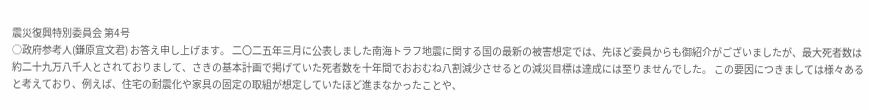震災復興特別委員会 第4号
○政府参考人(鎌原宜文君) お答え申し上げます。 二〇二五年三月に公表しました南海トラフ地震に関する国の最新の被害想定では、先ほど委員からも御紹介がございましたが、最大死者数は約二十九万八千人とされておりまして、さきの基本計画で掲げていた死者数を十年間でおおむね八割減少させるとの減災目標は達成には至りませんでした。 この要因につきましては様々あると考えており、例えば、住宅の耐震化や家具の固定の取組が想定していたほど進まなかったことや、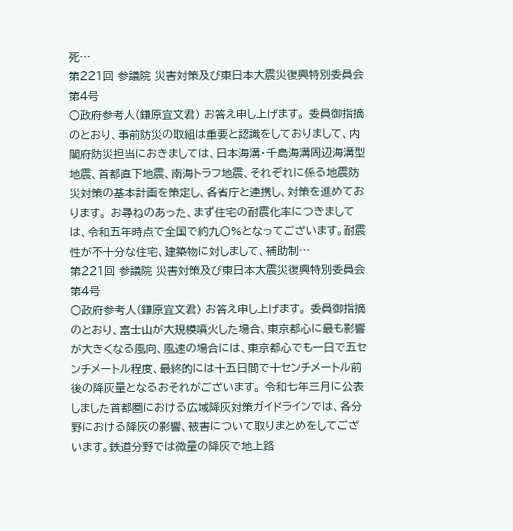死…
第221回 参議院 災害対策及び東日本大震災復興特別委員会 第4号
○政府参考人(鎌原宜文君) お答え申し上げます。 委員御指摘のとおり、事前防災の取組は重要と認識をしておりまして、内閣府防災担当におきましては、日本海溝・千島海溝周辺海溝型地震、首都直下地震、南海トラフ地震、それぞれに係る地震防災対策の基本計画を策定し、各省庁と連携し、対策を進めております。 お尋ねのあった、まず住宅の耐震化率につきましては、令和五年時点で全国で約九〇%となってございます。耐震性が不十分な住宅、建築物に対しまして、補助制…
第221回 参議院 災害対策及び東日本大震災復興特別委員会 第4号
○政府参考人(鎌原宜文君) お答え申し上げます。 委員御指摘のとおり、富士山が大規模噴火した場合、東京都心に最も影響が大きくなる風向、風速の場合には、東京都心でも一日で五センチメートル程度、最終的には十五日間で十センチメートル前後の降灰量となるおそれがございます。 令和七年三月に公表しました首都圏における広域降灰対策ガイドラインでは、各分野における降灰の影響、被害について取りまとめをしてございます。鉄道分野では微量の降灰で地上路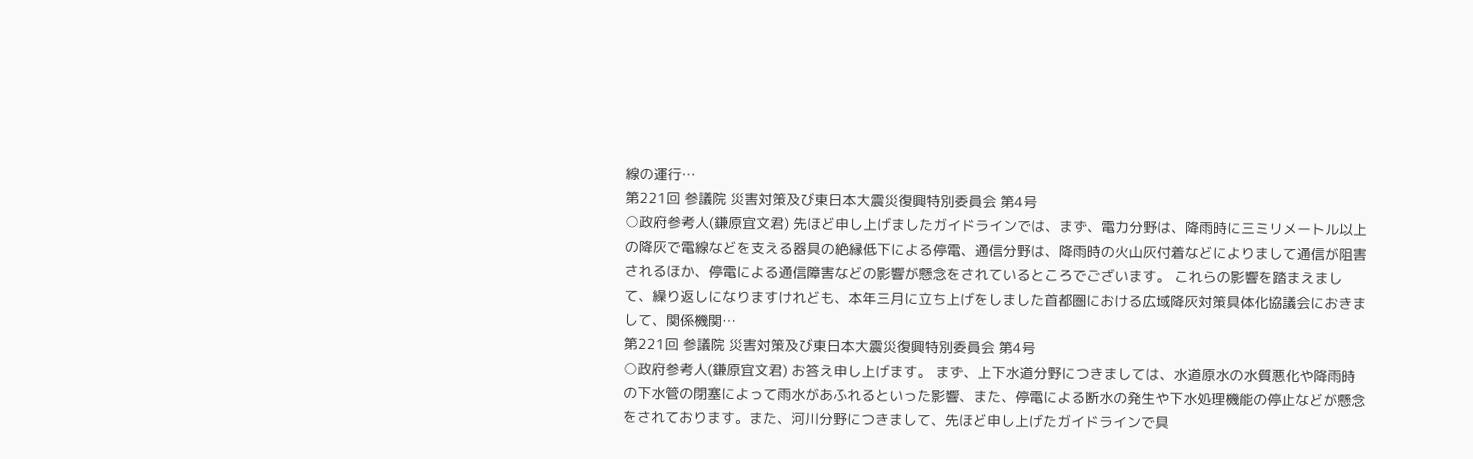線の運行…
第221回 参議院 災害対策及び東日本大震災復興特別委員会 第4号
○政府参考人(鎌原宜文君) 先ほど申し上げましたガイドラインでは、まず、電力分野は、降雨時に三ミリメートル以上の降灰で電線などを支える器具の絶縁低下による停電、通信分野は、降雨時の火山灰付着などによりまして通信が阻害されるほか、停電による通信障害などの影響が懸念をされているところでございます。 これらの影響を踏まえまして、繰り返しになりますけれども、本年三月に立ち上げをしました首都圏における広域降灰対策具体化協議会におきまして、関係機関…
第221回 参議院 災害対策及び東日本大震災復興特別委員会 第4号
○政府参考人(鎌原宜文君) お答え申し上げます。 まず、上下水道分野につきましては、水道原水の水質悪化や降雨時の下水管の閉塞によって雨水があふれるといった影響、また、停電による断水の発生や下水処理機能の停止などが懸念をされております。また、河川分野につきまして、先ほど申し上げたガイドラインで具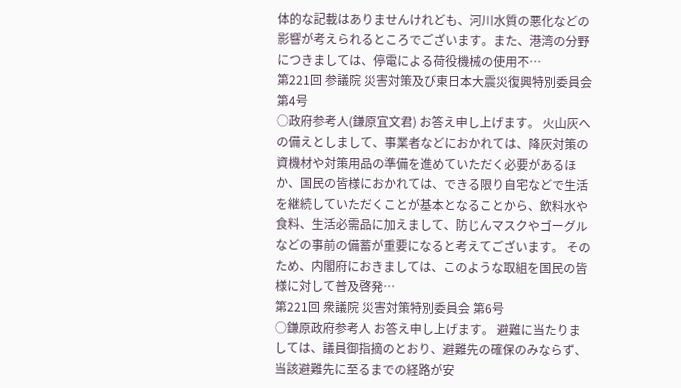体的な記載はありませんけれども、河川水質の悪化などの影響が考えられるところでございます。また、港湾の分野につきましては、停電による荷役機械の使用不…
第221回 参議院 災害対策及び東日本大震災復興特別委員会 第4号
○政府参考人(鎌原宜文君) お答え申し上げます。 火山灰への備えとしまして、事業者などにおかれては、降灰対策の資機材や対策用品の準備を進めていただく必要があるほか、国民の皆様におかれては、できる限り自宅などで生活を継続していただくことが基本となることから、飲料水や食料、生活必需品に加えまして、防じんマスクやゴーグルなどの事前の備蓄が重要になると考えてございます。 そのため、内閣府におきましては、このような取組を国民の皆様に対して普及啓発…
第221回 衆議院 災害対策特別委員会 第6号
○鎌原政府参考人 お答え申し上げます。 避難に当たりましては、議員御指摘のとおり、避難先の確保のみならず、当該避難先に至るまでの経路が安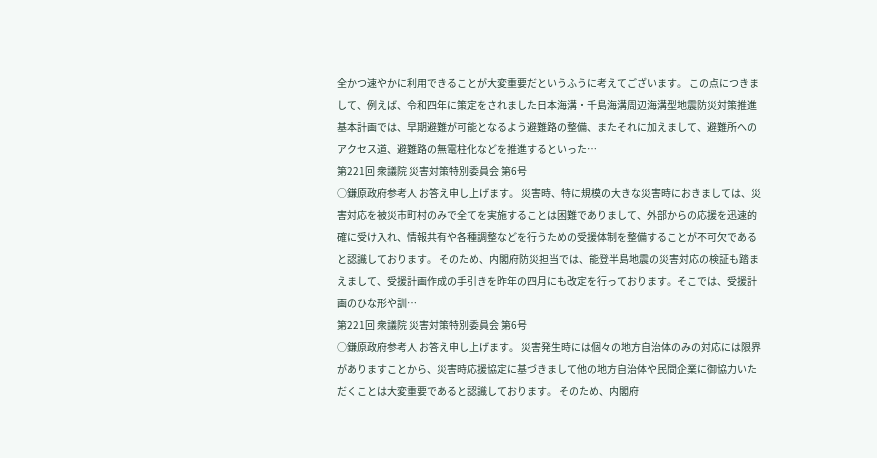全かつ速やかに利用できることが大変重要だというふうに考えてございます。 この点につきまして、例えば、令和四年に策定をされました日本海溝・千島海溝周辺海溝型地震防災対策推進基本計画では、早期避難が可能となるよう避難路の整備、またそれに加えまして、避難所へのアクセス道、避難路の無電柱化などを推進するといった…
第221回 衆議院 災害対策特別委員会 第6号
○鎌原政府参考人 お答え申し上げます。 災害時、特に規模の大きな災害時におきましては、災害対応を被災市町村のみで全てを実施することは困難でありまして、外部からの応援を迅速的確に受け入れ、情報共有や各種調整などを行うための受援体制を整備することが不可欠であると認識しております。 そのため、内閣府防災担当では、能登半島地震の災害対応の検証も踏まえまして、受援計画作成の手引きを昨年の四月にも改定を行っております。そこでは、受援計画のひな形や訓…
第221回 衆議院 災害対策特別委員会 第6号
○鎌原政府参考人 お答え申し上げます。 災害発生時には個々の地方自治体のみの対応には限界がありますことから、災害時応援協定に基づきまして他の地方自治体や民間企業に御協力いただくことは大変重要であると認識しております。 そのため、内閣府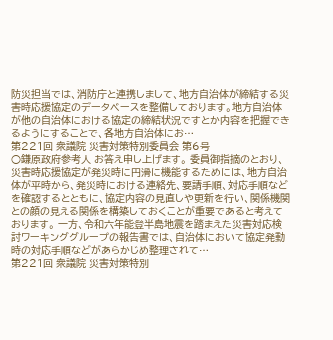防災担当では、消防庁と連携しまして、地方自治体が締結する災害時応援協定のデータベースを整備しております。地方自治体が他の自治体における協定の締結状況ですとか内容を把握できるようにすることで、各地方自治体にお…
第221回 衆議院 災害対策特別委員会 第6号
○鎌原政府参考人 お答え申し上げます。 委員御指摘のとおり、災害時応援協定が発災時に円滑に機能するためには、地方自治体が平時から、発災時における連絡先、要請手順、対応手順などを確認するとともに、協定内容の見直しや更新を行い、関係機関との顔の見える関係を構築しておくことが重要であると考えております。 一方、令和六年能登半島地震を踏まえた災害対応検討ワーキンググループの報告書では、自治体において協定発動時の対応手順などがあらかじめ整理されて…
第221回 衆議院 災害対策特別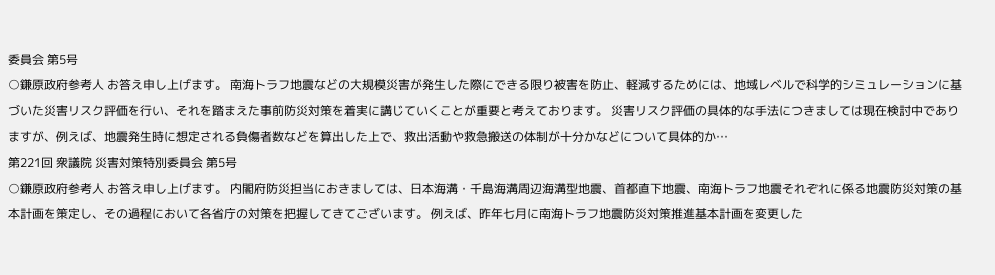委員会 第5号
○鎌原政府参考人 お答え申し上げます。 南海トラフ地震などの大規模災害が発生した際にできる限り被害を防止、軽減するためには、地域レベルで科学的シミュレーションに基づいた災害リスク評価を行い、それを踏まえた事前防災対策を着実に講じていくことが重要と考えております。 災害リスク評価の具体的な手法につきましては現在検討中でありますが、例えば、地震発生時に想定される負傷者数などを算出した上で、救出活動や救急搬送の体制が十分かなどについて具体的か…
第221回 衆議院 災害対策特別委員会 第5号
○鎌原政府参考人 お答え申し上げます。 内閣府防災担当におきましては、日本海溝・千島海溝周辺海溝型地震、首都直下地震、南海トラフ地震それぞれに係る地震防災対策の基本計画を策定し、その過程において各省庁の対策を把握してきてございます。 例えば、昨年七月に南海トラフ地震防災対策推進基本計画を変更した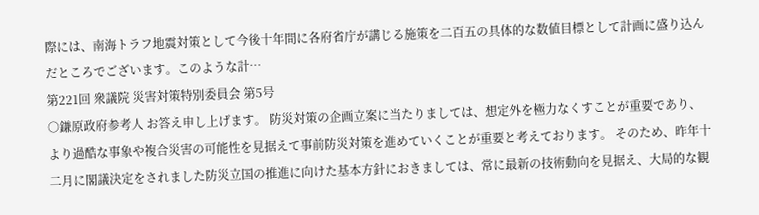際には、南海トラフ地震対策として今後十年間に各府省庁が講じる施策を二百五の具体的な数値目標として計画に盛り込んだところでございます。このような計…
第221回 衆議院 災害対策特別委員会 第5号
○鎌原政府参考人 お答え申し上げます。 防災対策の企画立案に当たりましては、想定外を極力なくすことが重要であり、より過酷な事象や複合災害の可能性を見据えて事前防災対策を進めていくことが重要と考えております。 そのため、昨年十二月に閣議決定をされました防災立国の推進に向けた基本方針におきましては、常に最新の技術動向を見据え、大局的な観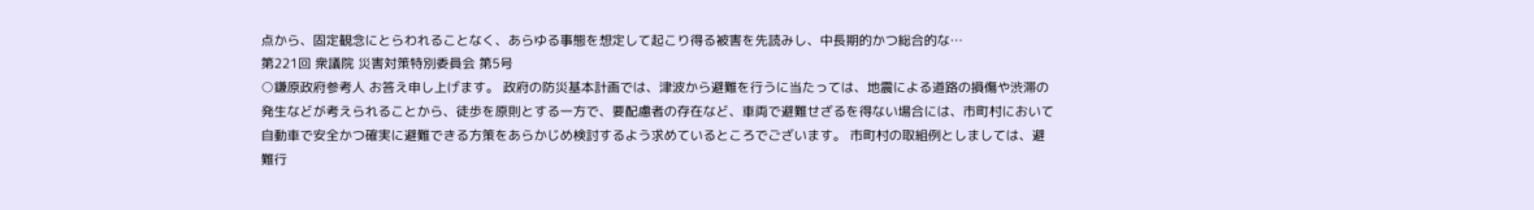点から、固定観念にとらわれることなく、あらゆる事態を想定して起こり得る被害を先読みし、中長期的かつ総合的な…
第221回 衆議院 災害対策特別委員会 第5号
○鎌原政府参考人 お答え申し上げます。 政府の防災基本計画では、津波から避難を行うに当たっては、地震による道路の損傷や渋滞の発生などが考えられることから、徒歩を原則とする一方で、要配慮者の存在など、車両で避難せざるを得ない場合には、市町村において自動車で安全かつ確実に避難できる方策をあらかじめ検討するよう求めているところでございます。 市町村の取組例としましては、避難行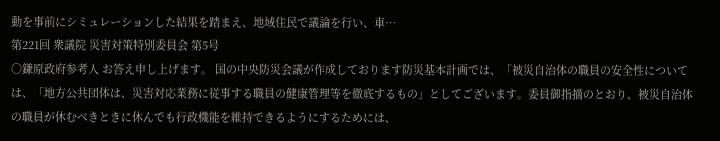動を事前にシミュレーションした結果を踏まえ、地域住民で議論を行い、車…
第221回 衆議院 災害対策特別委員会 第5号
○鎌原政府参考人 お答え申し上げます。 国の中央防災会議が作成しております防災基本計画では、「被災自治体の職員の安全性については、「地方公共団体は、災害対応業務に従事する職員の健康管理等を徹底するもの」としてございます。委員御指摘のとおり、被災自治体の職員が休むべきときに休んでも行政機能を維持できるようにするためには、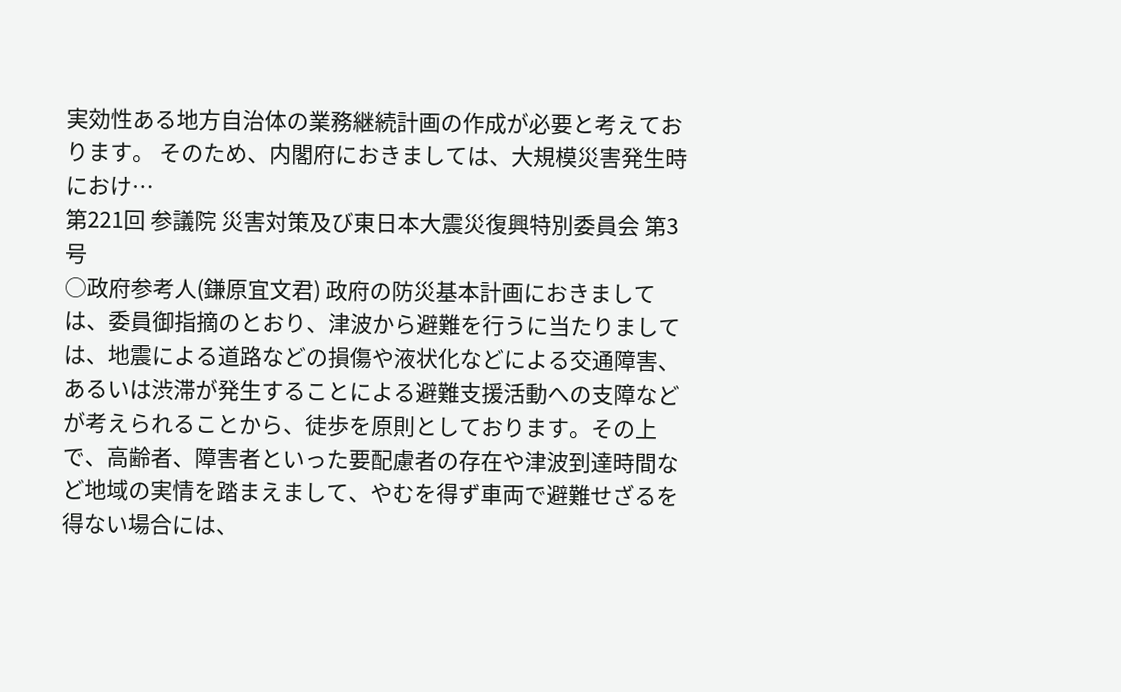実効性ある地方自治体の業務継続計画の作成が必要と考えております。 そのため、内閣府におきましては、大規模災害発生時におけ…
第221回 参議院 災害対策及び東日本大震災復興特別委員会 第3号
○政府参考人(鎌原宜文君) 政府の防災基本計画におきましては、委員御指摘のとおり、津波から避難を行うに当たりましては、地震による道路などの損傷や液状化などによる交通障害、あるいは渋滞が発生することによる避難支援活動への支障などが考えられることから、徒歩を原則としております。その上で、高齢者、障害者といった要配慮者の存在や津波到達時間など地域の実情を踏まえまして、やむを得ず車両で避難せざるを得ない場合には、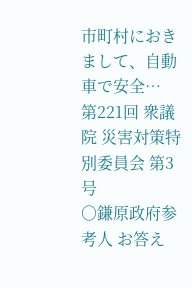市町村におきまして、自動車で安全…
第221回 衆議院 災害対策特別委員会 第3号
○鎌原政府参考人 お答え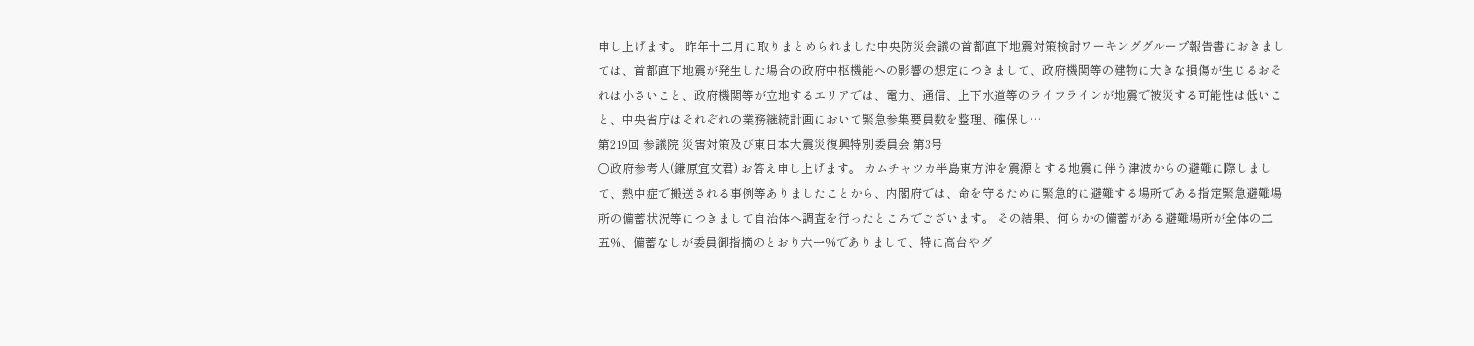申し上げます。 昨年十二月に取りまとめられました中央防災会議の首都直下地震対策検討ワーキンググループ報告書におきましては、首都直下地震が発生した場合の政府中枢機能への影響の想定につきまして、政府機関等の建物に大きな損傷が生じるおそれは小さいこと、政府機関等が立地するエリアでは、電力、通信、上下水道等のライフラインが地震で被災する可能性は低いこと、中央省庁はそれぞれの業務継続計画において緊急参集要員数を整理、確保し…
第219回 参議院 災害対策及び東日本大震災復興特別委員会 第3号
○政府参考人(鎌原宜文君) お答え申し上げます。 カムチャツカ半島東方沖を震源とする地震に伴う津波からの避難に際しまして、熱中症で搬送される事例等ありましたことから、内閣府では、命を守るために緊急的に避難する場所である指定緊急避難場所の備蓄状況等につきまして自治体へ調査を行ったところでございます。 その結果、何らかの備蓄がある避難場所が全体の二五%、備蓄なしが委員御指摘のとおり六一%でありまして、特に高台やグ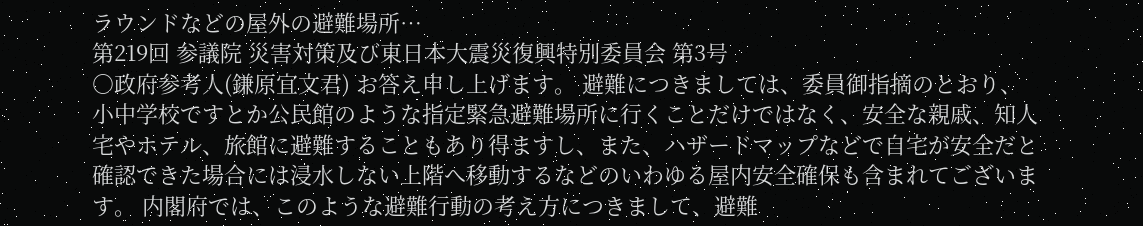ラウンドなどの屋外の避難場所…
第219回 参議院 災害対策及び東日本大震災復興特別委員会 第3号
○政府参考人(鎌原宜文君) お答え申し上げます。 避難につきましては、委員御指摘のとおり、小中学校ですとか公民館のような指定緊急避難場所に行くことだけではなく、安全な親戚、知人宅やホテル、旅館に避難することもあり得ますし、また、ハザードマップなどで自宅が安全だと確認できた場合には浸水しない上階へ移動するなどのいわゆる屋内安全確保も含まれてございます。 内閣府では、このような避難行動の考え方につきまして、避難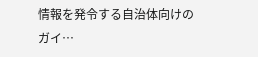情報を発令する自治体向けのガイ…